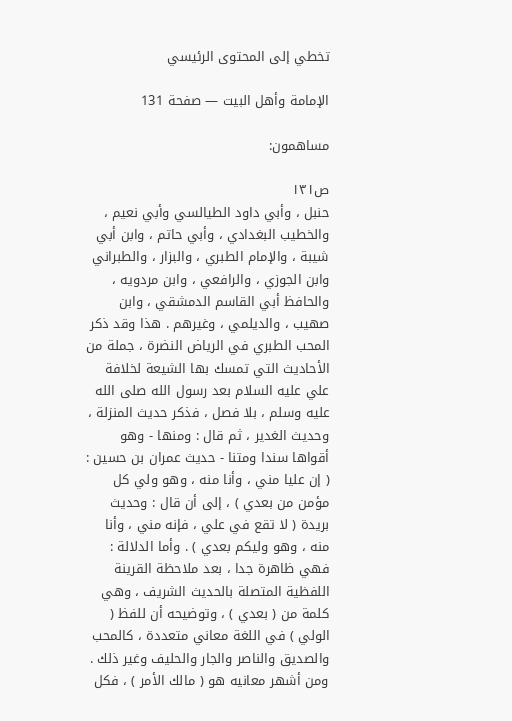تخطي إلى المحتوى الرئيسي

الإمامة وأهل البيت — صفحة 131

مساهمون:

ص١٣١
حنبل ، وأبي داود الطيالسي وأبي نعيم ، والخطيب البغدادي ، وأبي حاتم ، وابن أبي شيبة ، والإمام الطبري ، والبزار ، والطبراني وابن الجوزي ، والرافعي ، وابن مردويه ، والحافظ أبي القاسم الدمشقي ، وابن صهيب ، والديلمي ، وغيرهم . هذا وقد ذكر المحب الطبري في الرياض النضرة ، جملة من الأحاديث التي تمسك بها الشيعة لخلافة علي عليه السلام بعد رسول الله صلى الله عليه وسلم ، بلا فصل ، فذكر حديث المنزلة ، وحديث الغدير ، ثم قال : ومنها - وهو أقواها سندا ومتنا - حديث عمران بن حسين : ( إن عليا مني ، وأنا منه ، وهو ولي كل مؤمن من بعدي ) ، إلى أن قال : وحديث بريدة ( لا تقع في علي ، فإنه مني ، وأنا منه ، وهو وليكم بعدي ) . وأما الدلالة : فهي ظاهرة جدا ، بعد ملاحظة القرينة اللفظية المتصلة بالحديث الشريف ، وهي كلمة من ( بعدي ) ، وتوضيحه أن للفظ ( الولي ) في اللغة معاني متعددة ، كالمحب والصديق والناصر والجار والحليف وغير ذلك . ومن أشهر معانيه هو ( مالك الأمر ) ، فكل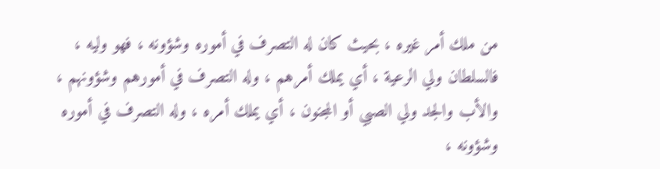من ملك أمر غيره ، بحيث كان له التصرف في أموره وشؤونه ، فهو وليه ، فالسلطان ولي الرعية ، أي يملك أمرهم ، وله التصرف في أمورهم وشؤونهم ، والأب والجد ولي الصبي أو المجنون ، أي يملك أمره ، وله التصرف في أموره وشؤونه ،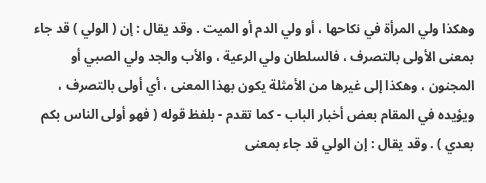وهكذا ولي المرأة في نكاحها ، أو ولي الدم أو الميت . وقد يقال : إن ( الولي ) قد جاء بمعنى الأولى بالتصرف ، فالسلطان ولي الرعية ، والأب والجد ولي الصبي أو المجنون ، وهكذا إلى غيرها من الأمثلة يكون بهذا المعنى ، أي أولى بالتصرف ، ويؤيده في المقام بعض أخبار الباب - كما تقدم - بلفظ قوله ( فهو أولى الناس بكم بعدي ) . وقد يقال : إن الولي قد جاء بمعنى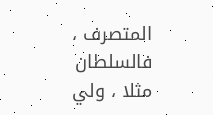المتصرف ، فالسلطان مثلا ، ولي